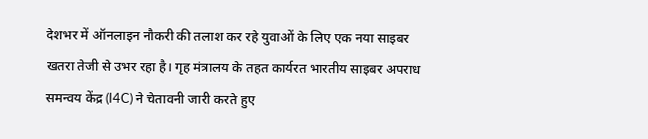देशभर में ऑनलाइन नौकरी की तलाश कर रहे युवाओं के लिए एक नया साइबर खतरा तेजी से उभर रहा है। गृह मंत्रालय के तहत कार्यरत भारतीय साइबर अपराध समन्वय केंद्र (I4C) ने चेतावनी जारी करते हुए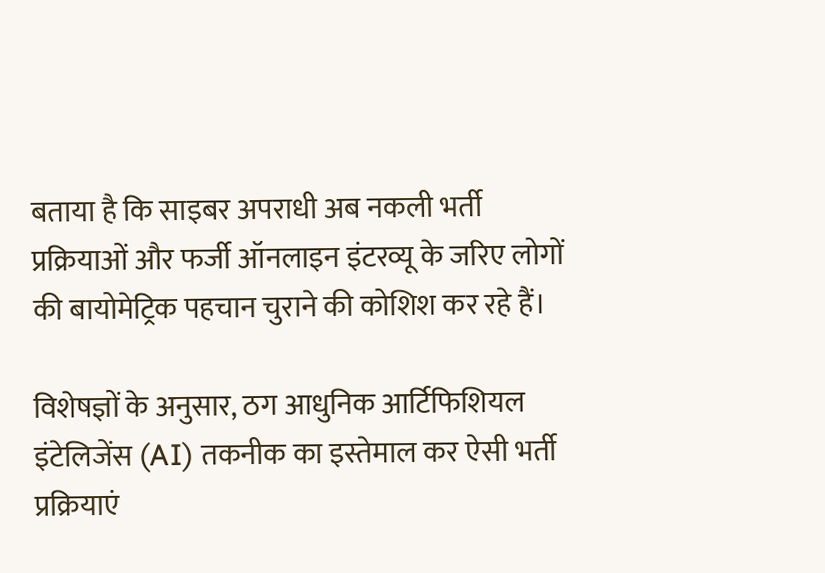बताया है कि साइबर अपराधी अब नकली भर्ती प्रक्रियाओं और फर्जी ऑनलाइन इंटरव्यू के जरिए लोगों की बायोमेट्रिक पहचान चुराने की कोशिश कर रहे हैं।

विशेषज्ञों के अनुसार, ठग आधुनिक आर्टिफिशियल इंटेलिजेंस (AI) तकनीक का इस्तेमाल कर ऐसी भर्ती प्रक्रियाएं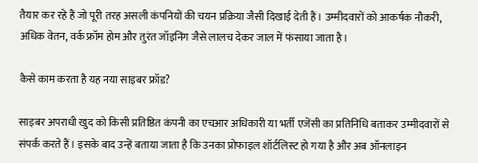तैयार कर रहे हैं जो पूरी तरह असली कंपनियों की चयन प्रक्रिया जैसी दिखाई देती हैं। उम्मीदवारों को आकर्षक नौकरी, अधिक वेतन, वर्क फ्रॉम होम और तुरंत जॉइनिंग जैसे लालच देकर जाल में फंसाया जाता है।

कैसे काम करता है यह नया साइबर फ्रॉड?

साइबर अपराधी खुद को किसी प्रतिष्ठित कंपनी का एचआर अधिकारी या भर्ती एजेंसी का प्रतिनिधि बताकर उम्मीदवारों से संपर्क करते हैं। इसके बाद उन्हें बताया जाता है कि उनका प्रोफाइल शॉर्टलिस्ट हो गया है और अब ऑनलाइन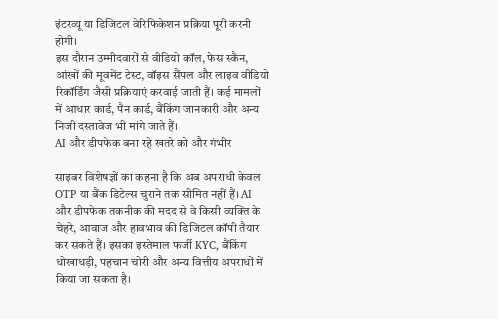इंटरव्यू या डिजिटल वेरिफिकेशन प्रक्रिया पूरी करनी होगी।
इस दौरान उम्मीदवारों से वीडियो कॉल, फेस स्कैन, आंखों की मूवमेंट टेस्ट, वॉइस सैंपल और लाइव वीडियो रिकॉर्डिंग जैसी प्रक्रियाएं करवाई जाती हैं। कई मामलों में आधार कार्ड, पैन कार्ड, बैंकिंग जानकारी और अन्य निजी दस्तावेज भी मांगे जाते हैं।
AI और डीपफेक बना रहे खतरे को और गंभीर

साइबर विशेषज्ञों का कहना है कि अब अपराधी केवल OTP या बैंक डिटेल्स चुराने तक सीमित नहीं हैं। AI और डीपफेक तकनीक की मदद से वे किसी व्यक्ति के चेहरे, आवाज और हावभाव की डिजिटल कॉपी तैयार कर सकते हैं। इसका इस्तेमाल फर्जी KYC, बैंकिंग धोखाधड़ी, पहचान चोरी और अन्य वित्तीय अपराधों में किया जा सकता है।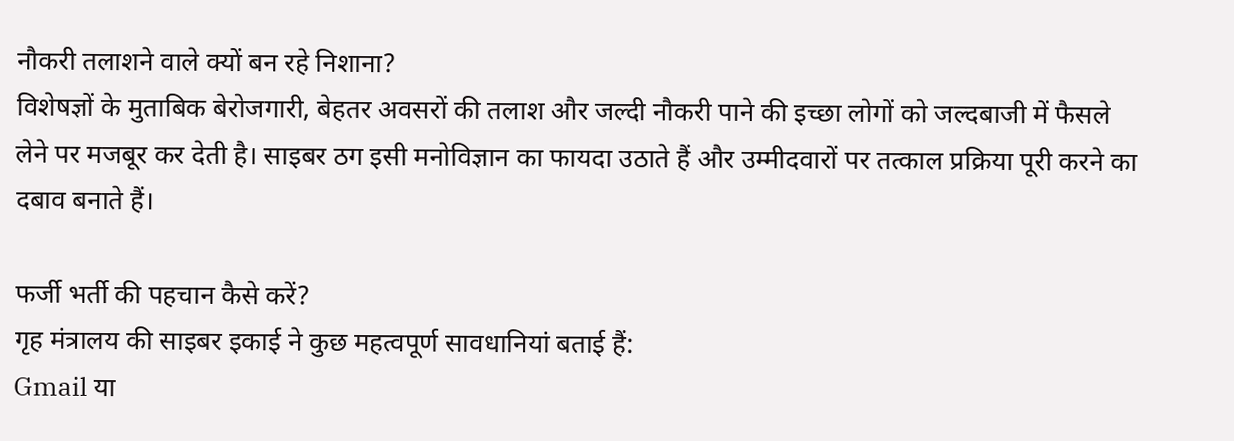नौकरी तलाशने वाले क्यों बन रहे निशाना?
विशेषज्ञों के मुताबिक बेरोजगारी, बेहतर अवसरों की तलाश और जल्दी नौकरी पाने की इच्छा लोगों को जल्दबाजी में फैसले लेने पर मजबूर कर देती है। साइबर ठग इसी मनोविज्ञान का फायदा उठाते हैं और उम्मीदवारों पर तत्काल प्रक्रिया पूरी करने का दबाव बनाते हैं।

फर्जी भर्ती की पहचान कैसे करें?
गृह मंत्रालय की साइबर इकाई ने कुछ महत्वपूर्ण सावधानियां बताई हैं:
Gmail या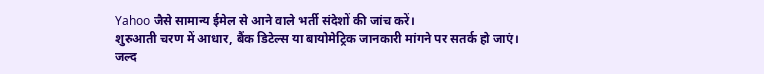Yahoo जैसे सामान्य ईमेल से आने वाले भर्ती संदेशों की जांच करें।
शुरुआती चरण में आधार, बैंक डिटेल्स या बायोमेट्रिक जानकारी मांगने पर सतर्क हो जाएं।
जल्द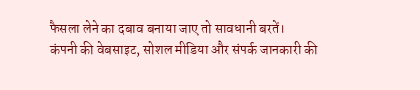फैसला लेने का दबाव बनाया जाए तो सावधानी बरतें।
कंपनी की वेबसाइट, सोशल मीडिया और संपर्क जानकारी की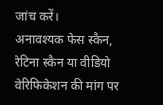जांच करें।
अनावश्यक फेस स्कैन, रेटिना स्कैन या वीडियो वेरिफिकेशन की मांग पर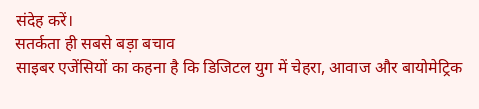संदेह करें।
सतर्कता ही सबसे बड़ा बचाव
साइबर एजेंसियों का कहना है कि डिजिटल युग में चेहरा, आवाज और बायोमेट्रिक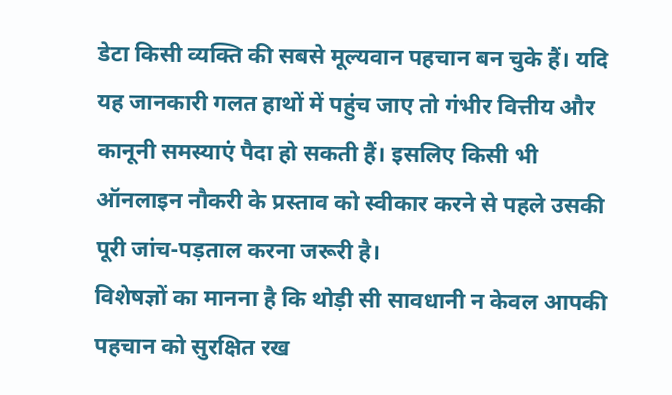डेटा किसी व्यक्ति की सबसे मूल्यवान पहचान बन चुके हैं। यदि यह जानकारी गलत हाथों में पहुंच जाए तो गंभीर वित्तीय और कानूनी समस्याएं पैदा हो सकती हैं। इसलिए किसी भी ऑनलाइन नौकरी के प्रस्ताव को स्वीकार करने से पहले उसकी पूरी जांच-पड़ताल करना जरूरी है।
विशेषज्ञों का मानना है कि थोड़ी सी सावधानी न केवल आपकी पहचान को सुरक्षित रख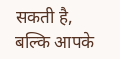सकती है, बल्कि आपके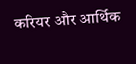करियर और आर्थिक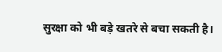सुरक्षा को भी बड़े खतरे से बचा सकती है।